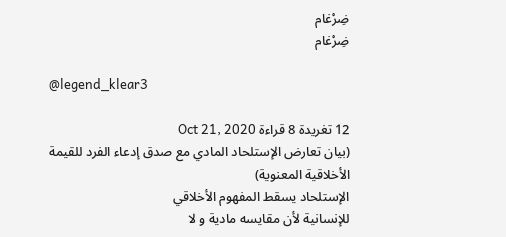ضِرْغام
ضِرْغام

@legend_klear3

12 تغريدة 8 قراءة Oct 21, 2020
(بيان تعارض الإستلحاد المادي مع صدق إدعاء الفرد للقيمة الأخلاقية المعنوية)
الإستلحاد يسقط المفهوم الأخلاقي
للإنسانية لأن مقايسه مادية و لا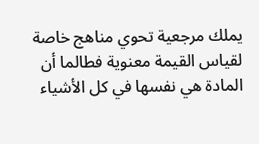يملك مرجعية تحوي مناهج خاصة لقياس القيمة معنوية فطالما أن المادة هي نفسها في كل الأشياء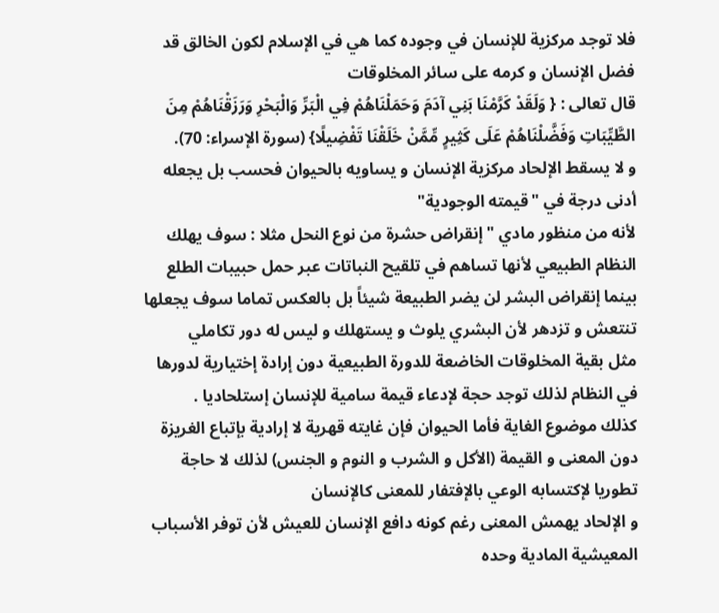فلا توجد مركزية للإنسان في وجوده كما هي في الإسلام لكون الخالق قد فضل الإنسان و كرمه على سائر المخلوقات
قال تعالى : { وَلَقَدْ كَرَّمْنَا بَنِي آدَمَ وَحَمَلْنَاهُمْ فِي الْبَرِّ وَالْبَحْرِ وَرَزَقْنَاهُمْ مِنَ الطَّيِّبَاتِ وَفَضَّلْنَاهُمْ عَلَى كَثِيرٍ مِّمَّنْ خَلَقْنَا تَفْضِيلًا} (سورة الإسراء: 70).
و لا يسقط الإلحاد مركزية الإنسان و يساويه بالحيوان فحسب بل يجعله أدنى درجة في "قيمته الوجودية"
لأنه من منظور مادي " إنقراض حشرة من نوع النحل مثلا : سوف يهلك النظام الطبيعي لأنها تساهم في تلقيح النباتات عبر حمل حبيبات الطلع بينما إنقراض البشر لن يضر الطبيعة شيئاً بل بالعكس تماما سوف يجعلها تنتعش و تزدهر لأن البشري يلوث و يستهلك و ليس له دور تكاملي
مثل بقية المخلوقات الخاضعة للدورة الطبيعية دون إرادة إختيارية لدورها في النظام لذلك توجد حجة لإدعاء قيمة سامية للإنسان إستلحاديا .
كذلك موضوع الغاية فأما الحيوان فإن غايته قهرية لا إرادية بإتباع الغريزة دون المعنى و القيمة (الأكل و الشرب و النوم و الجنس) لذلك لا حاجة تطوريا لإكتسابه الوعي بالإفتفار للمعنى كالإنسان
و الإلحاد يهمش المعنى رغم كونه دافع الإنسان للعيش لأن توفر الأسباب المعيشية المادية وحده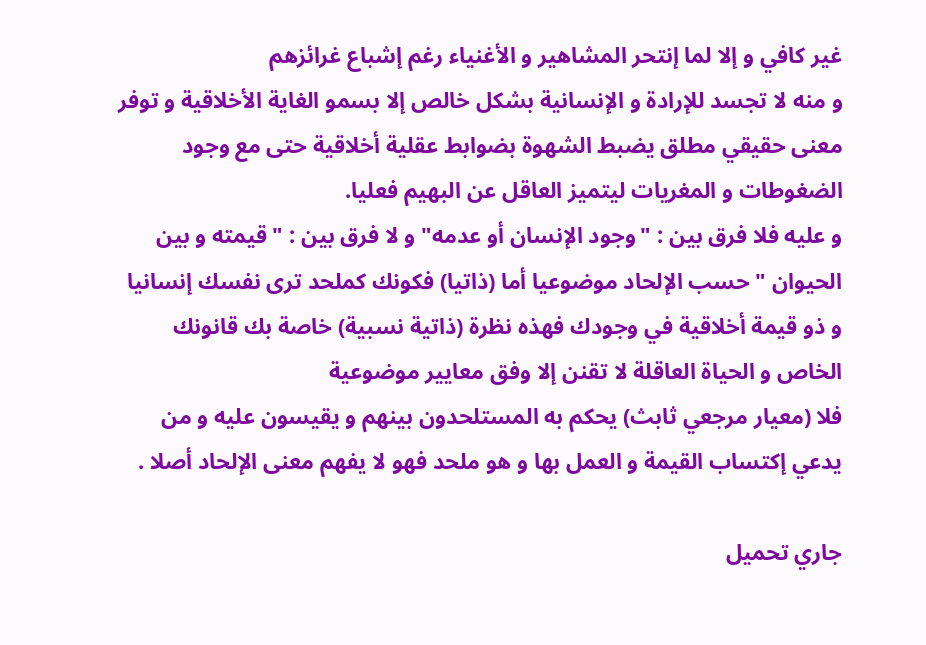غير كافي و إلا لما إنتحر المشاهير و الأغنياء رغم إشباع غرائزهم
و منه لا تجسد للإرادة و الإنسانية بشكل خالص إلا بسمو الغاية الأخلاقية و توفر معنى حقيقي مطلق يضبط الشهوة بضوابط عقلية أخلاقية حتى مع وجود الضغوطات و المغريات ليتميز العاقل عن البهيم فعليا.
و عليه فلا فرق بين : "وجود الإنسان أو عدمه" و لا فرق بين : "قيمته و بين الحيوان " حسب الإلحاد موضوعيا أما (ذاتيا) فكونك كملحد ترى نفسك إنسانيا و ذو قيمة أخلاقية في وجودك فهذه نظرة (ذاتية نسبية) خاصة بك قانونك الخاص و الحياة العاقلة لا تقنن إلا وفق معايير موضوعية
فلا (معيار مرجعي ثابث) يحكم به المستلحدون بينهم و يقيسون عليه و من يدعي إكتساب القيمة و العمل بها و هو ملحد فهو لا يفهم معنى الإلحاد أصلا .

جاري تحميل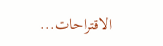الاقتراحات...